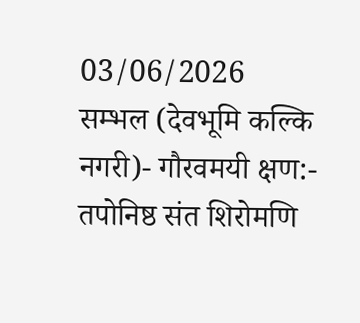03/06/2026
सम्भल (देवभूमि कल्कि नगरी)- गौरवमयी क्षण:- तपोनिष्ठ संत शिरोमणि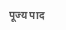पूज्य पाद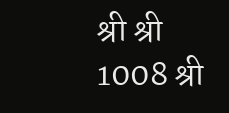श्री श्री 1008 श्री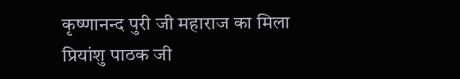कृष्णानन्द पुरी जी महाराज का मिला प्रियांशु पाठक जी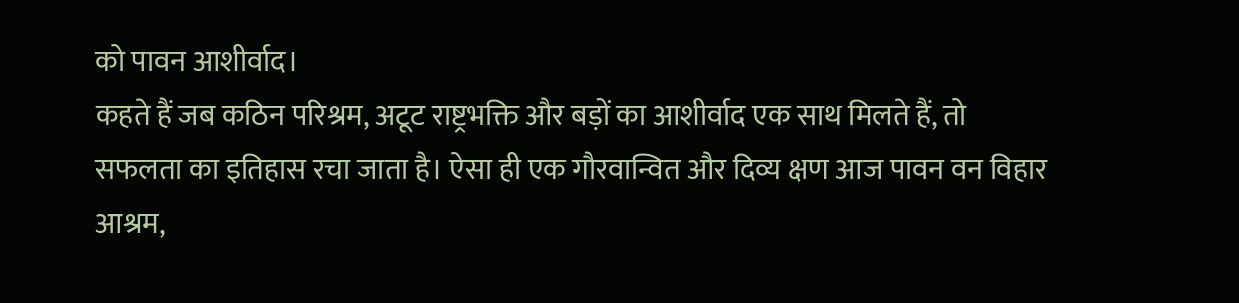को पावन आशीर्वाद।
कहते हैं जब कठिन परिश्रम, अटूट राष्ट्रभक्ति और बड़ों का आशीर्वाद एक साथ मिलते हैं, तो सफलता का इतिहास रचा जाता है। ऐसा ही एक गौरवान्वित और दिव्य क्षण आज पावन वन विहार आश्रम,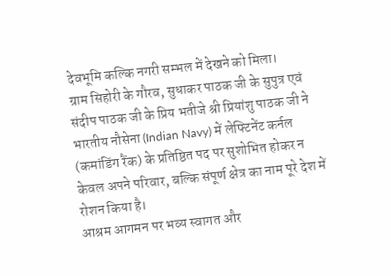देवभूमि कल्कि नगरी सम्भल में देखने को मिला।
ग्राम सिहोरी के गौरव, सुधाकर पाठक जी के सुपुत्र एवं संदीप पाठक जी के प्रिय भतीजे श्री प्रियांशु पाठक जी ने भारतीय नौसेना (Indian Navy) में लेफ्टिनेंट कर्नल (कमांडिंग रैंक) के प्रतिष्ठित पद पर सुशोभित होकर न केवल अपने परिवार, बल्कि संपूर्ण क्षेत्र का नाम पूरे देश में रोशन किया है।
आश्रम आगमन पर भव्य स्वागत और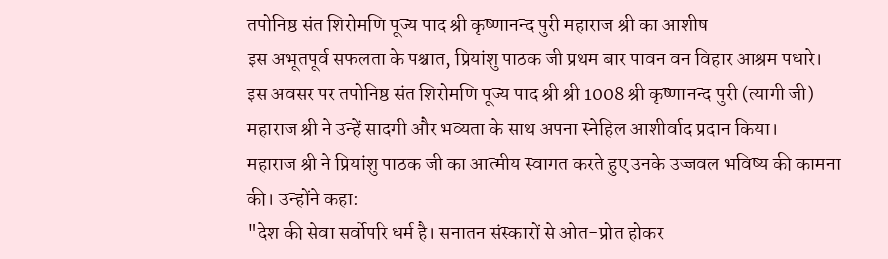तपोनिष्ठ संत शिरोमणि पूज्य पाद श्री कृष्णानन्द पुरी महाराज श्री का आशीष
इस अभूतपूर्व सफलता के पश्चात, प्रियांशु पाठक जी प्रथम बार पावन वन विहार आश्रम पधारे।
इस अवसर पर तपोनिष्ठ संत शिरोमणि पूज्य पाद श्री श्री 1008 श्री कृष्णानन्द पुरी (त्यागी जी) महाराज श्री ने उन्हें सादगी और भव्यता के साथ अपना स्नेहिल आशीर्वाद प्रदान किया।
महाराज श्री ने प्रियांशु पाठक जी का आत्मीय स्वागत करते हुए उनके उज्जवल भविष्य की कामना की। उन्होंने कहा:
"देश की सेवा सर्वोपरि धर्म है। सनातन संस्कारों से ओत-प्रोत होकर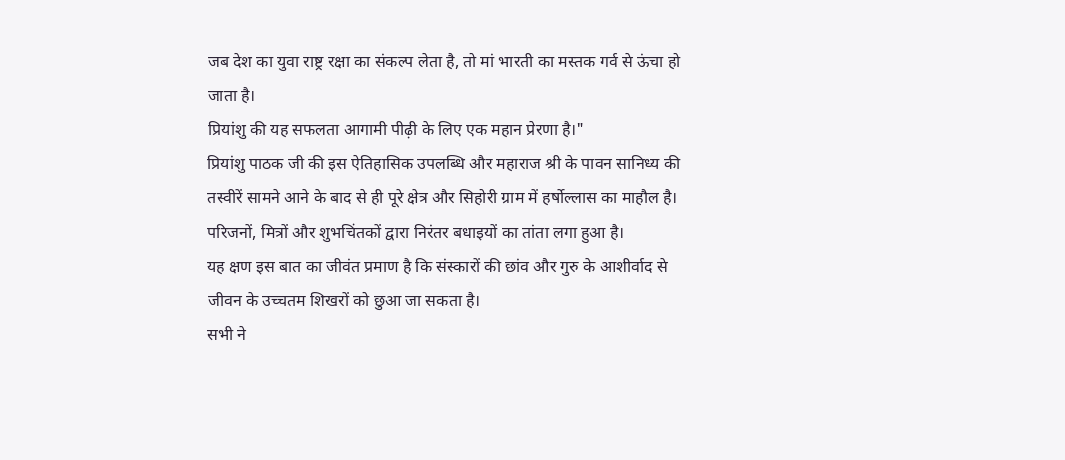जब देश का युवा राष्ट्र रक्षा का संकल्प लेता है, तो मां भारती का मस्तक गर्व से ऊंचा हो जाता है।
प्रियांशु की यह सफलता आगामी पीढ़ी के लिए एक महान प्रेरणा है।"
प्रियांशु पाठक जी की इस ऐतिहासिक उपलब्धि और महाराज श्री के पावन सानिध्य की तस्वीरें सामने आने के बाद से ही पूरे क्षेत्र और सिहोरी ग्राम में हर्षोल्लास का माहौल है। परिजनों, मित्रों और शुभचिंतकों द्वारा निरंतर बधाइयों का तांता लगा हुआ है।
यह क्षण इस बात का जीवंत प्रमाण है कि संस्कारों की छांव और गुरु के आशीर्वाद से जीवन के उच्चतम शिखरों को छुआ जा सकता है।
सभी ने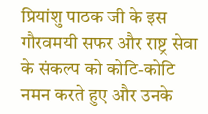प्रियांशु पाठक जी के इस गौरवमयी सफर और राष्ट्र सेवा के संकल्प को कोटि-कोटि नमन करते हुए और उनके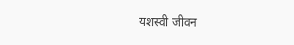यशस्वी जीवन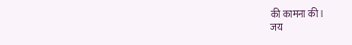की कामना की।
जय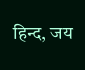हिन्द, जय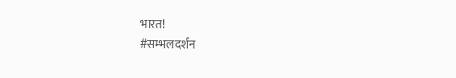भारत!
#सम्भलदर्शन